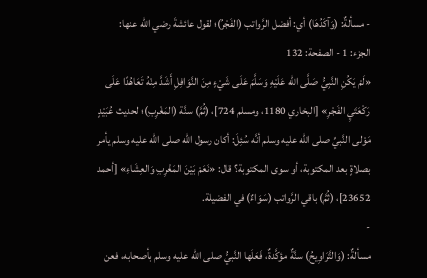- مسألةٌ: (وَآكَدُهَا) أي: أفضل الرَّواتب (الفَجْرُ)؛ لقول عائشةَ رضي الله عنها:
الجزء: 1 - الصفحة: 132
«لَمْ يَكُنِ النَّبِيُّ صَلَّى الله عَلَيْهِ وَسَلَّمَ عَلَى شَيْءٍ مِنَ النَّوَافِلِ أَشَدَّ مِنْهُ تَعَاهُدًا عَلَى رَكْعَتَيِ الفَجْرِ» [البخاري 1180، ومسلم 724]، (ثُمَّ) سنَّة (المَغْرِبِ)؛ لحديث عُبَيْدٍ مَوْلى النَّبيِّ صلى الله عليه وسلم أنَّه سُئِلَ: أكان رسول الله صلى الله عليه وسلم يأمر بصلاةٍ بعد المكتوبة، أو سوى المكتوبة؟ قال: «نَعَمْ بَيْنَ المَغْرِبِ وَالعِشَاءِ» [أحمد 23652]، (ثُمَّ) باقي الرَّواتب (سَوَاءٌ) في الفضيلة.
-
مسألةٌ: (وَالتَّرَاوِيحُ) سنَّةٌ مؤكَّدةٌ، فَعَلَها النَّبيُّ صلى الله عليه وسلم بأصحابه، فعن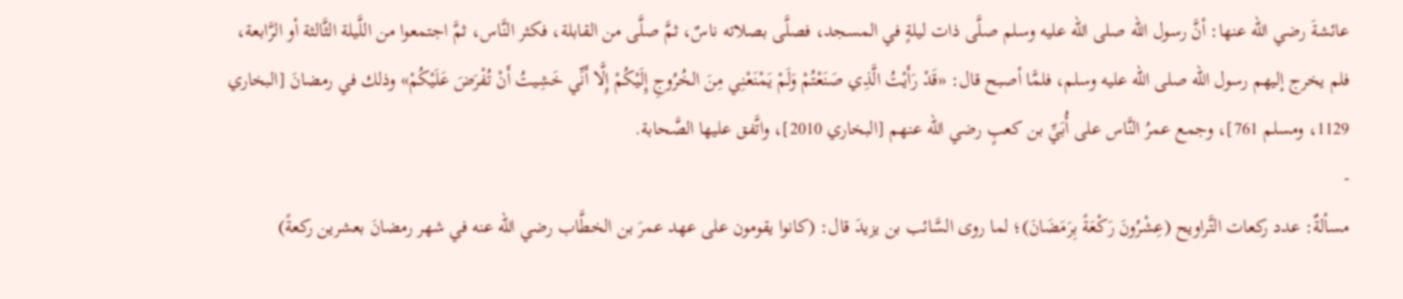عائشةَ رضي الله عنها: أنَّ رسول الله صلى الله عليه وسلم صلَّى ذات ليلةٍ في المسجد، فصلَّى بصلاته ناسٌ، ثمَّ صلَّى من القابلة، فكثر النَّاس، ثمَّ اجتمعوا من اللَّيلة الثَّالثة أو الرَّابعة، فلم يخرج إليهم رسول الله صلى الله عليه وسلم، فلمَّا أصبح قال: «قَدْ رَأَيْتُ الَّذِي صَنَعْتُمْ وَلَمْ يَمْنَعْنِي مِنَ الخُرُوجِ إِلَيْكُمْ إِلَّا أَنِّي خَشِيتُ أَنْ تُفْرَضَ عَلَيْكُمْ» وذلك في رمضانَ [البخاري 1129، ومسلم 761]، وجمع عمرُ النَّاس على أُبَيِّ بن كعبٍ رضي الله عنهم [البخاري 2010]، واتَّفق عليها الصَّحابة.
-
مسألةٌ: عدد ركعات التَّراويح (عِشْرُونَ رَكْعَةً بِرَمَضَانَ)؛ لما روى السَّائب بن يزيدَ قال: (كانوا يقومون على عهد عمرَ بن الخطَّاب رضي الله عنه في شهر رمضانَ بعشرين ركعةً)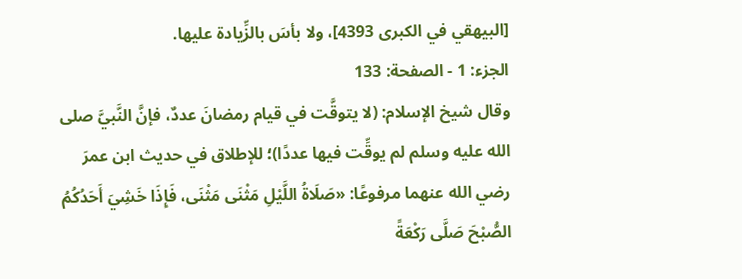[البيهقي في الكبرى 4393]، ولا بأسَ بالزِّيادة عليها.
الجزء: 1 - الصفحة: 133
وقال شيخ الإسلام: (لا يتوقَّت في قيام رمضانَ عددٌ، فإنَّ النَّبيَّ صلى الله عليه وسلم لم يوقِّت فيها عددًا)؛ للإطلاق في حديث ابن عمرَ رضي الله عنهما مرفوعًا: «صَلَاةُ اللَّيْلِ مَثْنَى مَثْنَى، فَإِذَا خَشِيَ أَحَدُكُمُ الصُّبْحَ صَلَّى رَكْعَةً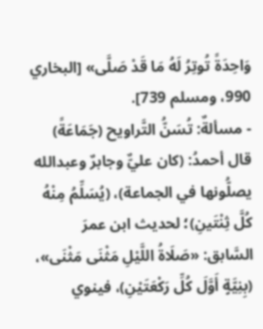وَاحِدَةً تُوتِرُ لَهُ مَا قَدْ صَلَّى» [البخاري 990، ومسلم 739].
- مسألةٌ: تُسَنُّ التَّراويح (جَمَاعَةً) قال أحمدُ: (كان عليٌّ وجابرٌ وعبدالله يصلُّونها في الجماعة)، (يُسَلِّمُ مِنْهُ كُلَّ ثِنْتَينِ)؛ لحديث ابن عمرَ السَّابق: «صَلَاةُ اللَّيْلِ مَثْنَى مَثْنَى»، (بِنِيَّةٍ أَوَّلَ كُلِّ رَكْعَتَيْنِ)، فينوي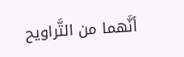أنَّهما من التَّراويح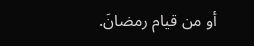أو من قيام رمضانَ.